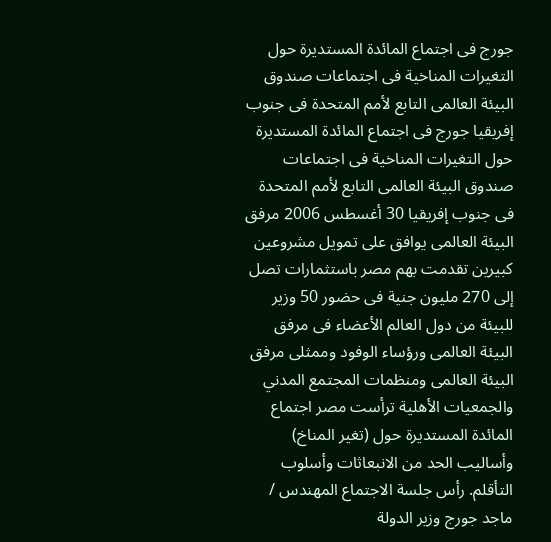جورج فى اجتماع المائدة المستديرة حول التغيرات المناخية فى اجتماعات صندوق البيئة العالمى التابع لأمم المتحدة فى جنوب إفريقيا جورج فى اجتماع المائدة المستديرة حول التغيرات المناخية فى اجتماعات صندوق البيئة العالمى التابع لأمم المتحدة فى جنوب إفريقيا 30 أغسطس 2006 مرفق البيئة العالمى يوافق على تمويل مشروعين كبيرين تقدمت بهم مصر باستثمارات تصل إلى 270 مليون جنية فى حضور 50 وزير للبيئة من دول العالم الأعضاء فى مرفق البيئة العالمى ورؤساء الوفود وممثلى مرفق البيئة العالمى ومنظمات المجتمع المدني والجمعيات الأهلية ترأست مصر اجتماع المائدة المستديرة حول (تغير المناخ) وأساليب الحد من الانبعاثات وأسلوب التأقلم. رأس جلسة الاجتماع المهندس / ماجد جورج وزير الدولة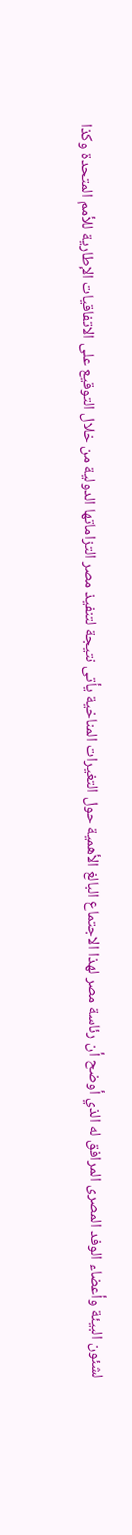لشئون البيئة وأعضاء الوفد المصرى المرافق له الذي أوضح أن رئاسة مصر لهذا الاجتماع البالغ الأهمية حول التغيرات المناخية يأتى نتيجة لتنفيذ مصر التزاماتها الدولية من خلال التوقيع على الاتفاقيات الإطارية للأمم المتحدة وكذا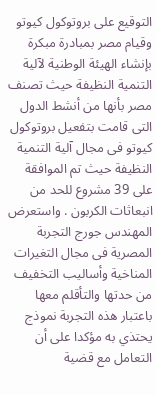التوقيع على بروتوكول كيوتو وقيام مصر بمبادرة مبكرة بإنشاء الهيئة الوطنية لآلية التنمية النظيفة حيث تصنف مصر بأنها من أنشط الدول التى قامت بتفعيل بروتوكول كيوتو فى مجال آلية التنمية النظيفة حيث تم الموافقة على 39 مشروع للحد من انبعاثات الكربون . واستعرض المهندس جورج التجربة المصرية فى مجال التغيرات المناخية وأساليب التخفيف من حدتها والتأقلم معها باعتبار هذه التجربة نموذج يحتذي به مؤكدا على أن التعامل مع قضية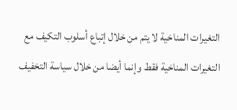التغيرات المناخية لا يتم من خلال إتباع أسلوب التكيف مع التغيرات المناخية فقط وإنما أيضا من خلال سياسة التخفيف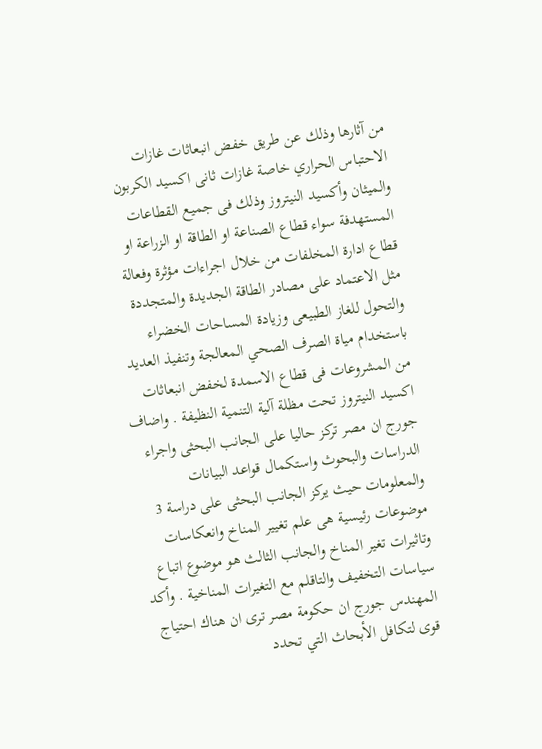من آثارها وذلك عن طريق خفض انبعاثات غازات الاحتباس الحراري خاصة غازات ثانى اكسيد الكربون والميثان وأكسيد النيتروز وذلك فى جميع القطاعات المستهدفة سواء قطاع الصناعة او الطاقة او الزراعة او قطاع ادارة المخلفات من خلال اجراءات مؤثرة وفعالة مثل الاعتماد على مصادر الطاقة الجديدة والمتجددة والتحول للغاز الطبيعى وزيادة المساحات الخضراء باستخدام مياة الصرف الصحي المعالجة وتنفيذ العديد من المشروعات فى قطاع الاسمدة لخفض انبعاثات اكسيد النيتروز تحت مظلة آلية التنمية النظيفة . واضاف جورج ان مصر تركز حاليا على الجانب البحثى واجراء الدراسات والبحوث واستكمال قواعد البيانات والمعلومات حيث يركز الجانب البحثى على دراسة 3 موضوعات رئيسية هى علم تغيير المناخ وانعكاسات وتاثيرات تغير المناخ والجانب الثالث هو موضوع اتباع سياسات التخفيف والتاقلم مع التغيرات المناخية . وأكد المهندس جورج ان حكومة مصر ترى ان هناك احتياج قوى لتكافل الأبحاث التي تحدد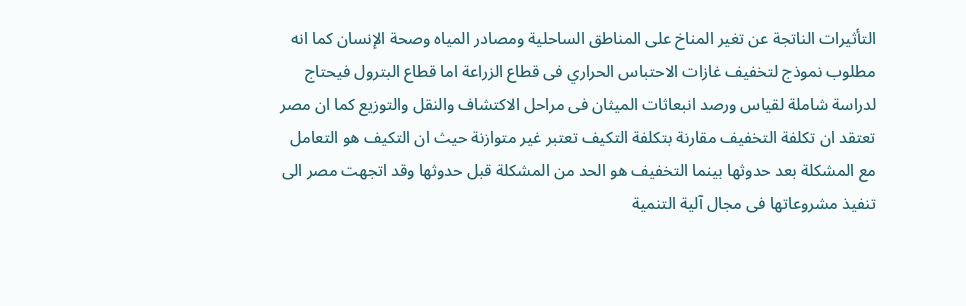التأثيرات الناتجة عن تغير المناخ على المناطق الساحلية ومصادر المياه وصحة الإنسان كما انه مطلوب نموذج لتخفيف غازات الاحتباس الحراري فى قطاع الزراعة اما قطاع البترول فيحتاج لدراسة شاملة لقياس ورصد انبعاثات الميثان فى مراحل الاكتشاف والنقل والتوزيع كما ان مصر تعتقد ان تكلفة التخفيف مقارنة بتكلفة التكيف تعتبر غير متوازنة حيث ان التكيف هو التعامل مع المشكلة بعد حدوثها بينما التخفيف هو الحد من المشكلة قبل حدوثها وقد اتجهت مصر الى تنفيذ مشروعاتها فى مجال آلية التنمية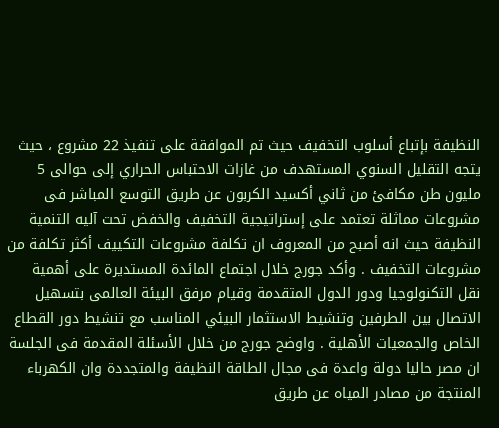النظيفة بإتباع أسلوب التخفيف حيث تم الموافقة على تنفيذ 22 مشروع ، حيث يتجه التقليل السنوي المستهدف من غازات الاحتباس الحراري إلى حوالى 5 مليون طن مكافئ من ثاني أكسيد الكربون عن طريق التوسع المباشر فى مشروعات مماثلة تعتمد على إستراتيجية التخفيف والخفض تحت آليه التنمية النظيفة حيث انه أصبح من المعروف ان تكلفة مشروعات التكييف أكثر تكلفة من مشروعات التخفيف . وأكد جورج خلال اجتماع المائدة المستديرة على أهمية نقل التكنولوجيا ودور الدول المتقدمة وقيام مرفق البيئة العالمى بتسهيل الاتصال بين الطرفين وتنشيط الاستثمار البيئي المناسب مع تنشيط دور القطاع الخاص والجمعيات الأهلية . واوضح جورج من خلال الأسئلة المقدمة فى الجلسة ان مصر حاليا دولة واعدة فى مجال الطاقة النظيفة والمتجددة وان الكهرباء المنتجة من مصادر المياه عن طريق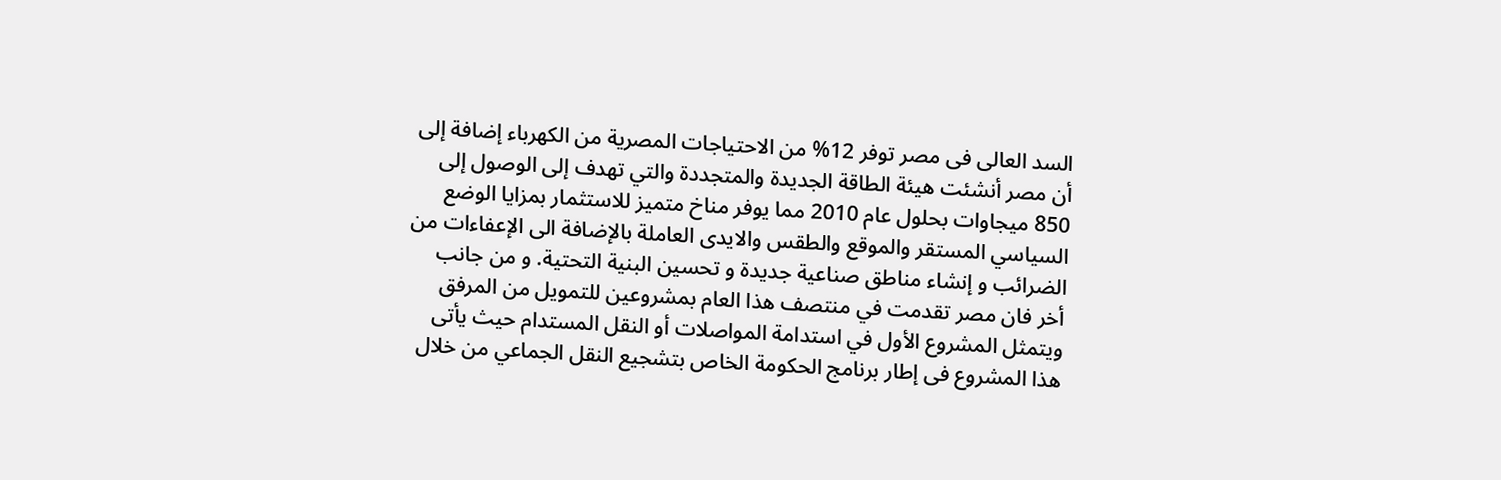السد العالى فى مصر توفر 12% من الاحتياجات المصرية من الكهرباء إضافة إلى أن مصر أنشئت هيئة الطاقة الجديدة والمتجددة والتي تهدف إلى الوصول إلى 850 ميجاوات بحلول عام 2010 مما يوفر مناخ متميز للاستثمار بمزايا الوضع السياسي المستقر والموقع والطقس والايدى العاملة بالإضافة الى الإعفاءات من الضرائب و إنشاء مناطق صناعية جديدة و تحسين البنية التحتية. و من جانب أخر فان مصر تقدمت في منتصف هذا العام بمشروعين للتمويل من المرفق ويتمثل المشروع الأول في استدامة المواصلات أو النقل المستدام حيث يأتى هذا المشروع فى إطار برنامج الحكومة الخاص بتشجيع النقل الجماعي من خلال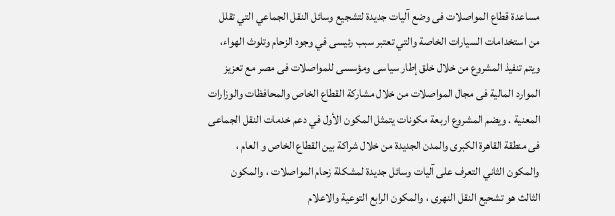مساعدة قطاع المواصلات فى وضع آليات جديدة لتشجيع وسائل النقل الجماعي التي تقلل من استخدامات السيارات الخاصة والتي تعتبر سبب رئيسى في وجود الزحام وتلوث الهواء، ويتم تنفيذ المشروع من خلال خلق إطار سياسى ومؤسسى للمواصلات فى مصر مع تعزيز الموارد المالية فى مجال المواصلات من خلال مشاركة القطاع الخاص والمحافظات والوزارات المعنية . ويضم المشروع اربعة مكونات يتمثل المكون الأول في دعم خدمات النقل الجماعى فى منطقة القاهرة الكبرى والمدن الجديدة من خلال شراكة بين القطاع الخاص و العام ، والمكون الثاني التعرف على آليات وسائل جديدة لمشكلة زحام المواصلات ، والمكون الثالث هو تشحيع النقل النهرى ، والمكون الرابع التوعية والاعلام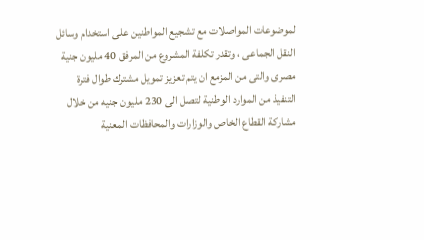لموضوعات المواصلات مع تشجيع المواطنين على استخدام وسائل النقل الجماعى ، وتقدر تكلفة المشروع من المرفق 40 مليون جنية مصرى والتى من المزمع ان يتم تعزيز تمويل مشترك طوال فترة التنفيذ من الموارد الوطنية لتصل الى 230 مليون جنيه من خلال مشاركة القطاع الخاص والوزارات والمحافظات المعنية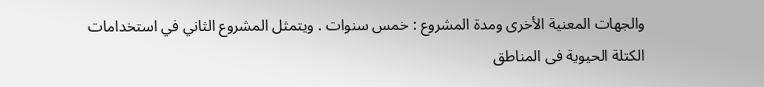والجهات المعنية الأخرى ومدة المشروع : خمس سنوات . ويتمثل المشروع الثاني في استخدامات الكتلة الحيوية فى المناطق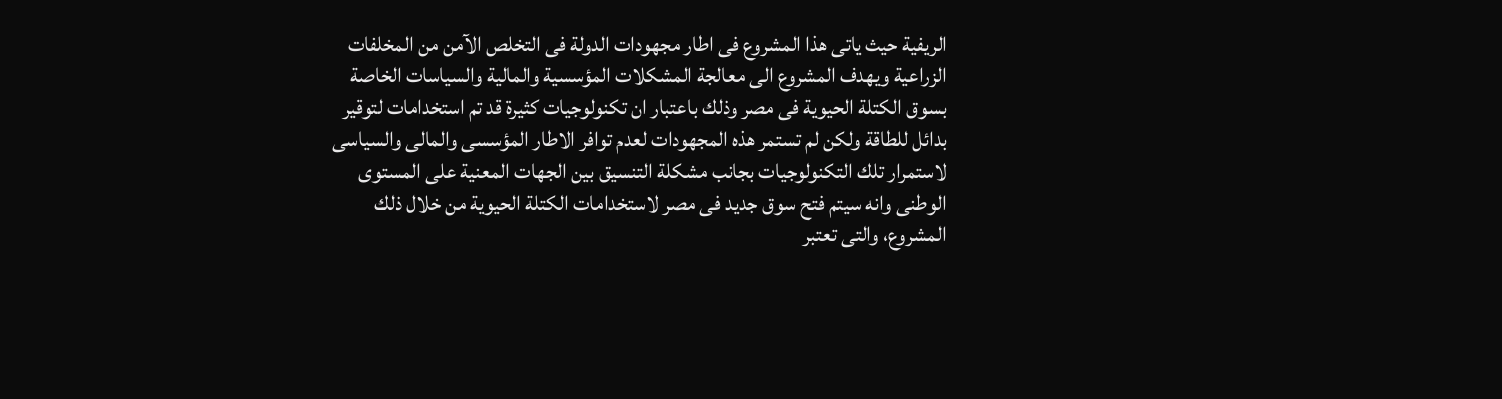الريفية حيث ياتى هذا المشروع فى اطار مجهودات الدولة فى التخلص الآمن من المخلفات الزراعية ويهدف المشروع الى معالجة المشكلات المؤسسية والمالية والسياسات الخاصة بسوق الكتلة الحيوية فى مصر وذلك باعتبار ان تكنولوجيات كثيرة قد تم استخدامات لتوقير بدائل للطاقة ولكن لم تستمر هذه المجهودات لعدم توافر الاطار المؤسسى والمالى والسياسى لاستمرار تلك التكنولوجيات بجانب مشكلة التنسيق بين الجهات المعنية على المستوى الوطنى وانه سيتم فتح سوق جديد فى مصر لاستخدامات الكتلة الحيوية من خلال ذلك المشروع، والتى تعتبر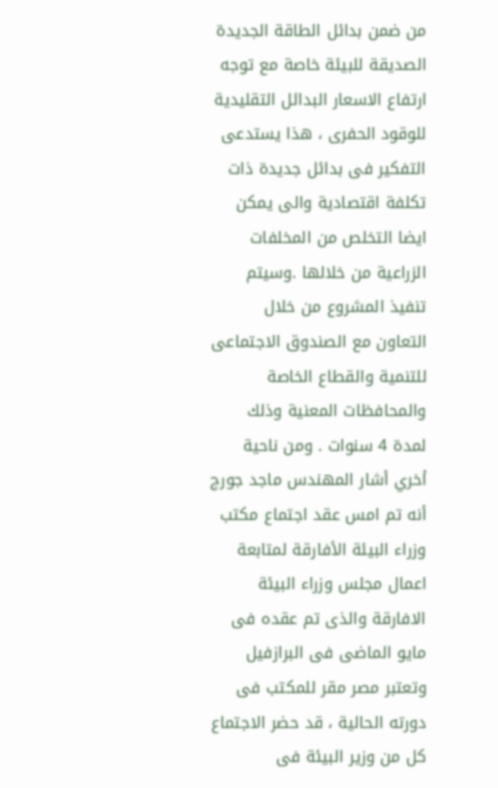من ضمن بدائل الطاقة الجديدة الصديقة للبيئة خاصة مع توجه ارتفاع الاسعار البدائل التقليدية للوقود الحفرى ، هذا يستدعى التفكير فى بدائل جديدة ذات تكلفة اقتصادية والى يمكن ايضا التخلص من المخلفات الزراعية من خلالها .وسيتم تنفيذ المشروع من خلال التعاون مع الصندوق الاجتماعى للتنمية والقطاع الخاصة والمحافظات المعنية وذلك لمدة 4 سنوات . ومن ناحية أخري أشار المهندس ماجد جورج أنه تم امس عقد اجتماع مكتب وزراء البيئة الأفارقة لمتابعة اعمال مجلس وزراء البيئة الافارقة والذى تم عقده فى مايو الماضى فى البرازفيل وتعتبر مصر مقر للمكتب فى دورته الحالية ، قد حضر الاجتماع كل من وزير البيئة فى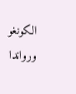الكونغو ورواندا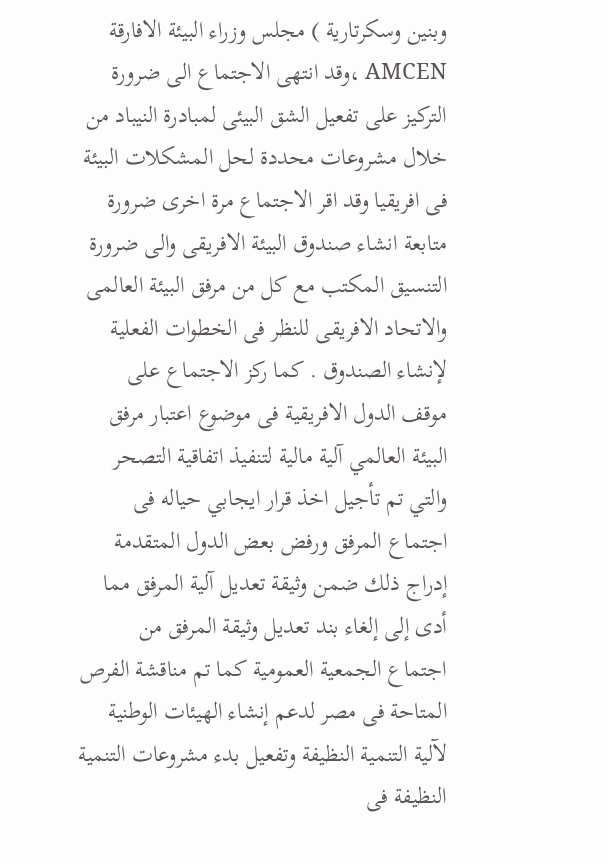وبنين وسكرتارية ) مجلس وزراء البيئة الافارقة AMCEN ،وقد انتهى الاجتماع الى ضرورة التركيز على تفعيل الشق البيئى لمبادرة النيباد من خلال مشروعات محددة لحل المشكلات البيئة فى افريقيا وقد اقر الاجتماع مرة اخرى ضرورة متابعة انشاء صندوق البيئة الافريقى والى ضرورة التنسيق المكتب مع كل من مرفق البيئة العالمى والاتحاد الافريقى للنظر فى الخطوات الفعلية لإنشاء الصندوق . كما ركز الاجتماع على موقف الدول الافريقية فى موضوع اعتبار مرفق البيئة العالمي آلية مالية لتنفيذ اتفاقية التصحر والتي تم تأجيل اخذ قرار ايجابي حياله فى اجتماع المرفق ورفض بعض الدول المتقدمة إدراج ذلك ضمن وثيقة تعديل آلية المرفق مما أدى إلى إلغاء بند تعديل وثيقة المرفق من اجتماع الجمعية العمومية كما تم مناقشة الفرص المتاحة فى مصر لدعم إنشاء الهيئات الوطنية لآلية التنمية النظيفة وتفعيل بدء مشروعات التنمية النظيفة فى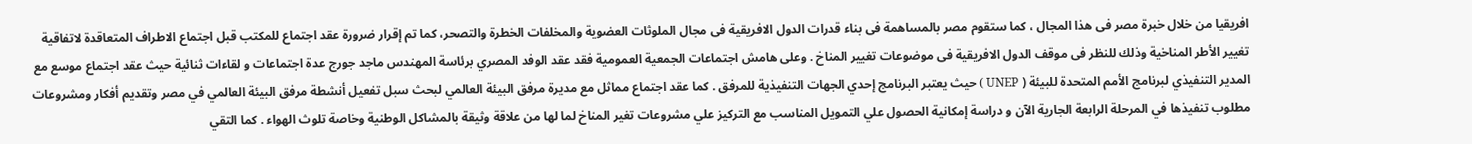افريقيا من خلال خبرة مصر فى هذا المجال ، كما ستقوم مصر بالمساهمة فى بناء قدرات الدول الافريقية فى مجال الملوثات العضوية والمخلفات الخطرة والتصحر، كما تم إقرار ضرورة عقد اجتماع للمكتب قبل اجتماع الاطراف المتعاقدة لاتفاقية تغيير الأطر المناخية وذلك للنظر فى موقف الدول الافريقية فى موضوعات تغيير المناخ . وعلى هامش اجتماعات الجمعية العمومية فقد عقد الوفد المصري برئاسة المهندس ماجد جورج عدة اجتماعات و لقاءات ثنائية حيث عقد اجتماع موسع مع المدير التنفيذي لبرنامج الأمم المتحدة للبيئة ( UNEP ) حيث يعتبر البرنامج إحدي الجهات التنفيذية للمرفق . كما عقد اجتماع مماثل مع مديرة مرفق البيئة العالمي لبحث سبل تفعيل أنشطة مرفق البيئة العالمي في مصر وتقديم أفكار ومشروعات مطلوب تنفيذها في المرحلة الرابعة الجارية الآن و دراسة إمكانية الحصول علي التمويل المناسب مع التركيز علي مشروعات تغير المناخ لما لها من علاقة وثيقة بالمشاكل الوطنية وخاصة تلوث الهواء . كما التقي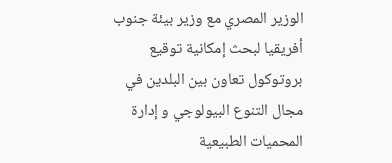الوزير المصري مع وزير بيئة جنوب أفريقيا لبحث إمكانية توقيع بروتوكول تعاون بين البلدين في مجال التنوع البيولوجي و إدارة المحميات الطبيعية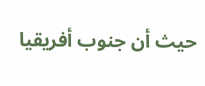حيث أن جنوب أفريقيا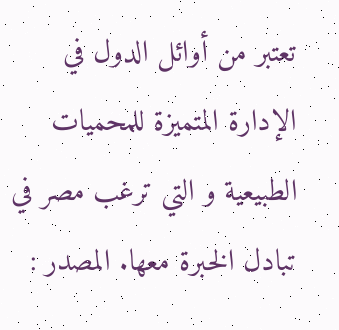تعتبر من أوائل الدول في الإدارة المتميزة للمحميات الطبيعية و التي ترغب مصر في تبادل الخبرة معها. المصدر :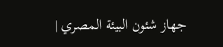جهاز شئون البيئة المصري |